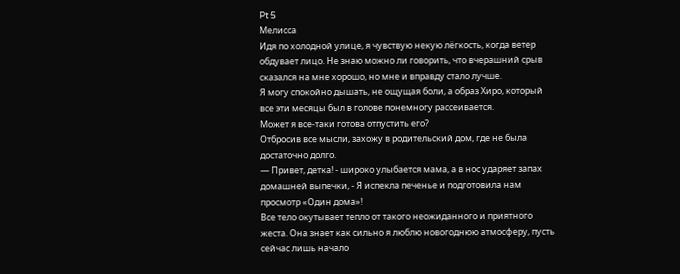Pt 5
Мелисса
Идя по холодной улице, я чувствую некую лёгкость, когда ветер обдувает лицо. Не знаю можно ли говорить, что вчерашний срыв сказался на мне хорошо, но мне и вправду стало лучше.
Я могу спокойно дышать, не ощущая боли, а образ Хиро, который все эти месяцы был в голове понемногу рассеивается.
Может я все-таки готова отпустить его?
Отбросив все мысли, захожу в родительский дом, где не была достаточно долго.
— Привет, детка! - широко улыбается мама, а в нос ударяет запах домашней выпечки, - Я испекла печенье и подготовила нам просмотр «Один дома»!
Все тело окутывает тепло от такого неожиданного и приятного жеста. Она знает как сильно я люблю новогоднюю атмосферу, пусть сейчас лишь начало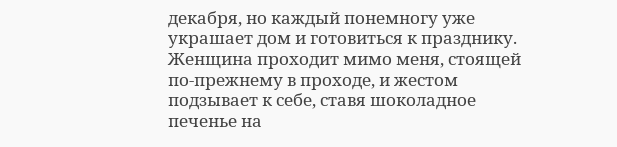декабря, но каждый понемногу уже украшает дом и готовиться к празднику.
Женщина проходит мимо меня, стоящей по-прежнему в проходе, и жестом подзывает к себе, ставя шоколадное печенье на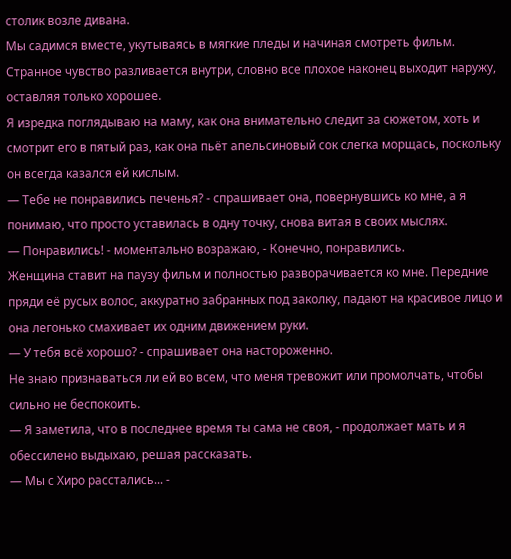столик возле дивана.
Мы садимся вместе, укутываясь в мягкие пледы и начиная смотреть фильм.
Странное чувство разливается внутри, словно все плохое наконец выходит наружу, оставляя только хорошее.
Я изредка поглядываю на маму, как она внимательно следит за сюжетом, хоть и смотрит его в пятый раз, как она пьёт апельсиновый сок слегка морщась, поскольку он всегда казался ей кислым.
— Тебе не понравились печенья? - спрашивает она, повернувшись ко мне, а я понимаю, что просто уставилась в одну точку, снова витая в своих мыслях.
— Понравились! - моментально возражаю, - Конечно, понравились.
Женщина ставит на паузу фильм и полностью разворачивается ко мне. Передние пряди её русых волос, аккуратно забранных под заколку, падают на красивое лицо и она легонько смахивает их одним движением руки.
— У тебя всё хорошо? - спрашивает она настороженно.
Не знаю признаваться ли ей во всем, что меня тревожит или промолчать, чтобы сильно не беспокоить.
— Я заметила, что в последнее время ты сама не своя, - продолжает мать и я обессилено выдыхаю, решая рассказать.
— Мы с Хиро расстались... -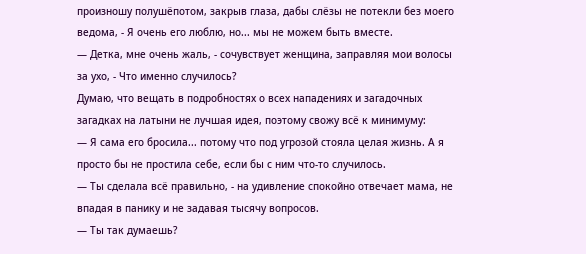произношу полушёпотом, закрыв глаза, дабы слёзы не потекли без моего ведома, - Я очень его люблю, но... мы не можем быть вместе.
— Детка, мне очень жаль, - сочувствует женщина, заправляя мои волосы за ухо, - Что именно случилось?
Думаю, что вещать в подробностях о всех нападениях и загадочных загадках на латыни не лучшая идея, поэтому свожу всё к минимуму:
— Я сама его бросила... потому что под угрозой стояла целая жизнь. А я просто бы не простила себе, если бы с ним что-то случилось.
— Ты сделала всё правильно, - на удивление спокойно отвечает мама, не впадая в панику и не задавая тысячу вопросов.
— Ты так думаешь?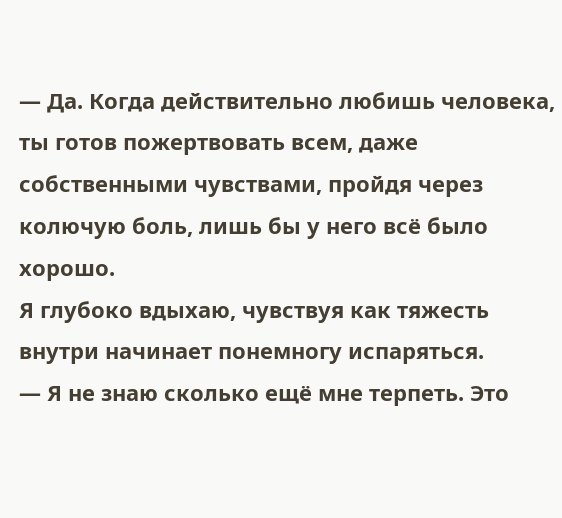— Да. Когда действительно любишь человека, ты готов пожертвовать всем, даже собственными чувствами, пройдя через колючую боль, лишь бы у него всё было хорошо.
Я глубоко вдыхаю, чувствуя как тяжесть внутри начинает понемногу испаряться.
— Я не знаю сколько ещё мне терпеть. Это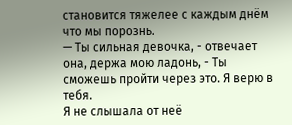становится тяжелее с каждым днём что мы порознь.
— Ты сильная девочка, - отвечает она, держа мою ладонь, - Ты сможешь пройти через это. Я верю в тебя.
Я не слышала от неё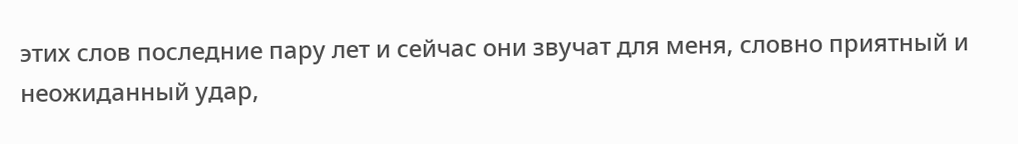этих слов последние пару лет и сейчас они звучат для меня, словно приятный и неожиданный удар,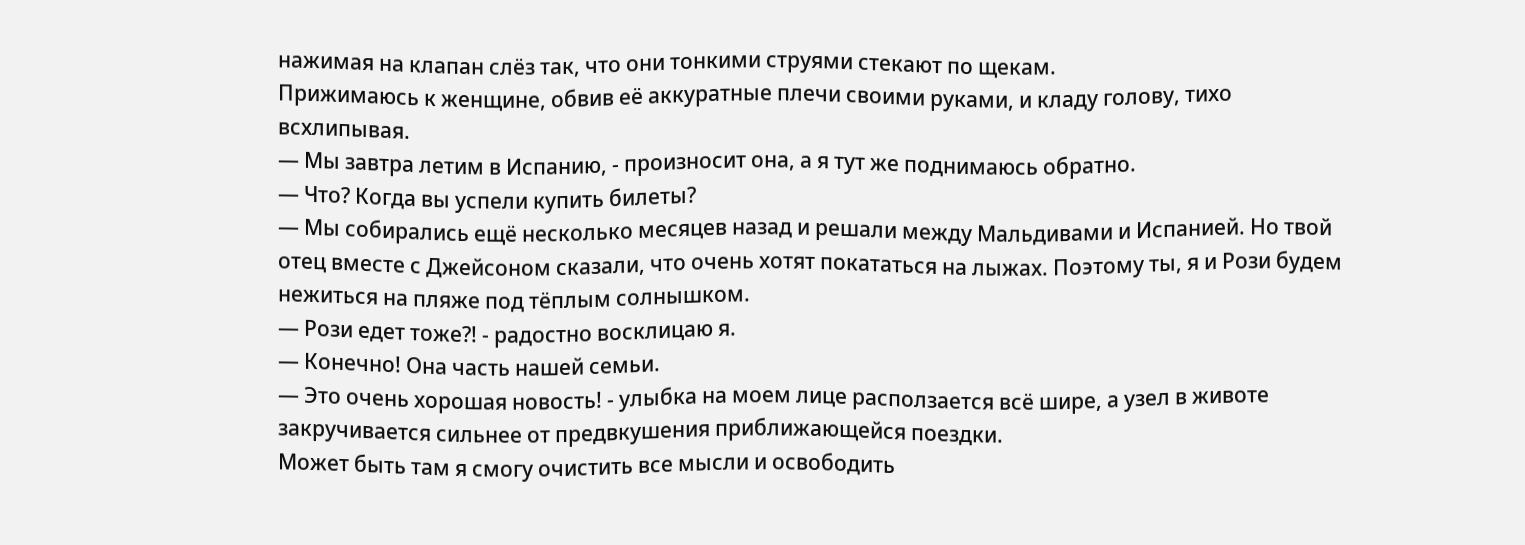нажимая на клапан слёз так, что они тонкими струями стекают по щекам.
Прижимаюсь к женщине, обвив её аккуратные плечи своими руками, и кладу голову, тихо всхлипывая.
— Мы завтра летим в Испанию, - произносит она, а я тут же поднимаюсь обратно.
— Что? Когда вы успели купить билеты?
— Мы собирались ещё несколько месяцев назад и решали между Мальдивами и Испанией. Но твой отец вместе с Джейсоном сказали, что очень хотят покататься на лыжах. Поэтому ты, я и Рози будем нежиться на пляже под тёплым солнышком.
— Рози едет тоже?! - радостно восклицаю я.
— Конечно! Она часть нашей семьи.
— Это очень хорошая новость! - улыбка на моем лице расползается всё шире, а узел в животе закручивается сильнее от предвкушения приближающейся поездки.
Может быть там я смогу очистить все мысли и освободить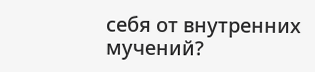себя от внутренних мучений?